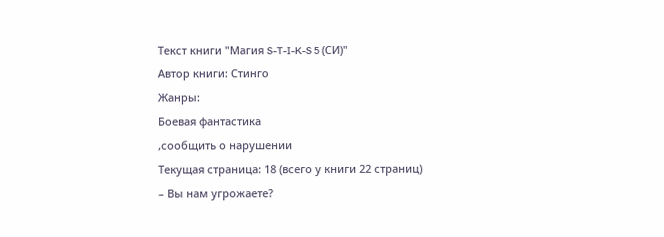Текст книги "Магия S-T-I-K-S 5 (СИ)"
Автор книги: Стинго
Жанры:
Боевая фантастика
,сообщить о нарушении
Текущая страница: 18 (всего у книги 22 страниц)
– Вы нам угрожаете?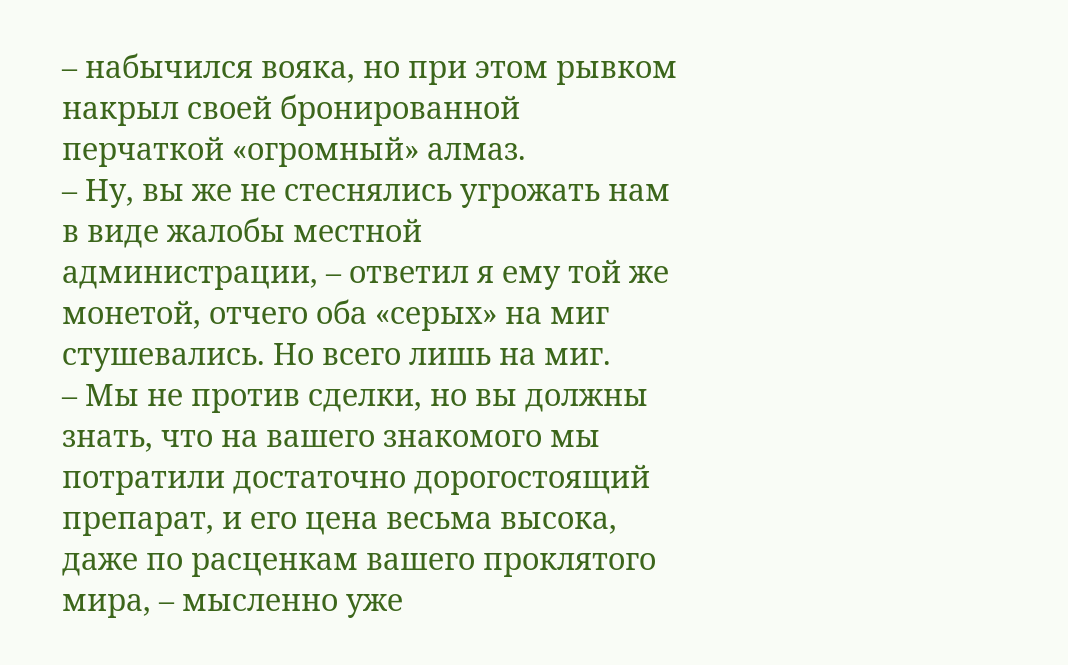– набычился вояка, но при этом рывком накрыл своей бронированной перчаткой «огромный» алмаз.
– Ну, вы же не стеснялись угрожать нам в виде жалобы местной администрации, – ответил я ему той же монетой, отчего оба «серых» на миг стушевались. Но всего лишь на миг.
– Мы не против сделки, но вы должны знать, что на вашего знакомого мы потратили достаточно дорогостоящий препарат, и его цена весьма высока, даже по расценкам вашего проклятого мира, – мысленно уже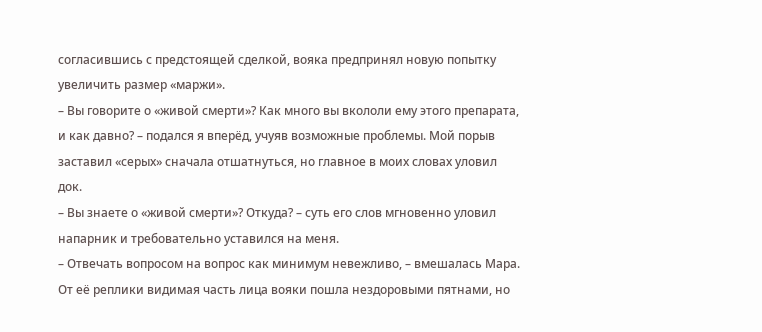согласившись с предстоящей сделкой, вояка предпринял новую попытку увеличить размер «маржи».
– Вы говорите о «живой смерти»? Как много вы вкололи ему этого препарата, и как давно? – подался я вперёд, учуяв возможные проблемы. Мой порыв заставил «серых» сначала отшатнуться, но главное в моих словах уловил док.
– Вы знаете о «живой смерти»? Откуда? – суть его слов мгновенно уловил напарник и требовательно уставился на меня.
– Отвечать вопросом на вопрос как минимум невежливо, – вмешалась Мара. От её реплики видимая часть лица вояки пошла нездоровыми пятнами, но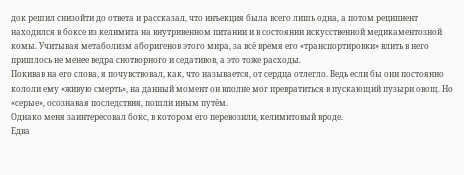док решил снизойти до ответа и рассказал, что инъекция была всего лишь одна, а потом реципиент находился в боксе из келимита на внутривенном питании и в состоянии искусственной медикаментозной комы. Учитывая метаболизм аборигенов этого мира, за всё время его «транспортировки» влить в него пришлось не менее ведра снотворного и седативов, а это тоже расходы.
Покивав на его слова, я почувствовал, как, что называется, от сердца отлегло. Ведь если бы они постоянно кололи ему «живую смерть», на данный момент он вполне мог превратиться в пускающий пузыри овощ. Но «серые», осознавая последствия, пошли иным путём.
Однако меня заинтересовал бокс, в котором его перевозили, келимитовый вроде.
Едва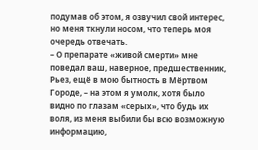подумав об этом, я озвучил свой интерес, но меня ткнули носом, что теперь моя очередь отвечать.
– О препарате «живой смерти» мне поведал ваш, наверное, предшественник, Рьез, ещё в мою бытность в Мёртвом Городе, – на этом я умолк, хотя было видно по глазам «серых», что будь их воля, из меня выбили бы всю возможную информацию,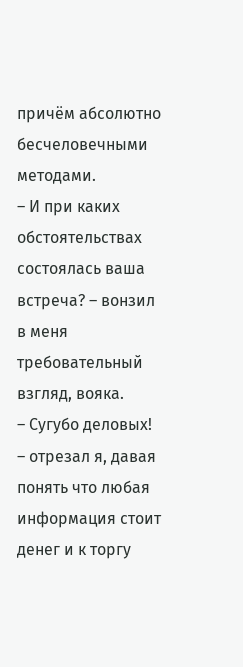причём абсолютно бесчеловечными методами.
– И при каких обстоятельствах состоялась ваша встреча? – вонзил в меня требовательный взгляд, вояка.
– Сугубо деловых! – отрезал я, давая понять что любая информация стоит денег и к торгу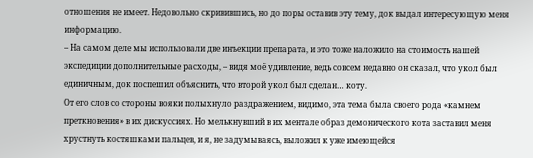отношения не имеет. Недовольно скривившись, но до поры оставив эту тему, док выдал интересующую меня информацию.
– На самом деле мы использовали две инъекции препарата, и это тоже наложило на стоимость нашей экспедиции дополнительные расходы, – видя моё удивление, ведь совсем недавно он сказал, что укол был единичным, док поспешил объяснить, что второй укол был сделан… коту.
От его слов со стороны вояки полыхнуло раздражением, видимо, эта тема была своего рода «камнем преткновения» в их дискуссиях. Но мелькнувший в их ментале образ демонического кота заставил меня хрустнуть костяшками пальцев, и я, не задумываясь, выложил к уже имеющейся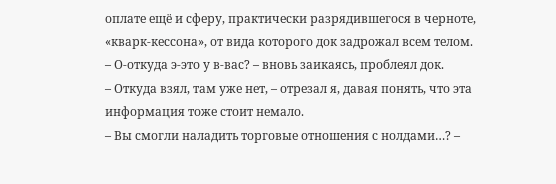оплате ещё и сферу, практически разрядившегося в черноте, «кварк-кессона», от вида которого док задрожал всем телом.
– О-откуда э-это у в-вас? – вновь заикаясь, проблеял док.
– Откуда взял, там уже нет, – отрезал я, давая понять, что эта информация тоже стоит немало.
– Вы смогли наладить торговые отношения с нолдами…? –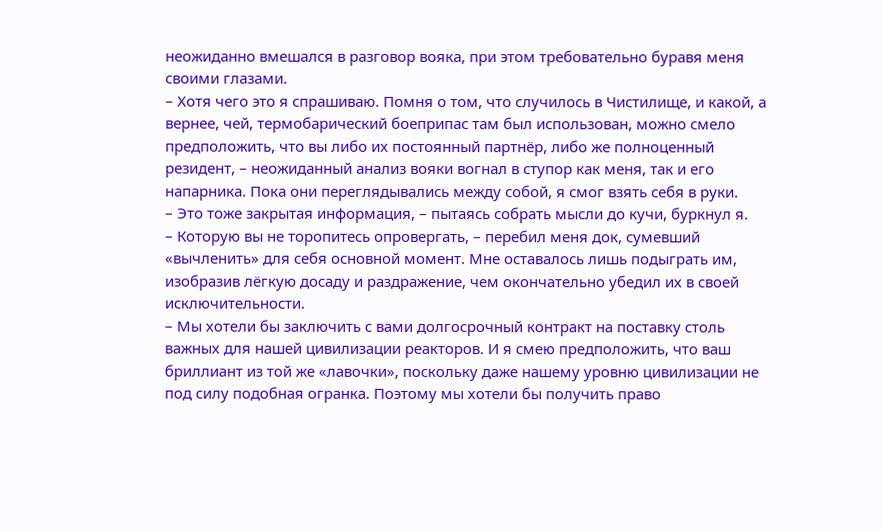неожиданно вмешался в разговор вояка, при этом требовательно буравя меня своими глазами.
– Хотя чего это я спрашиваю. Помня о том, что случилось в Чистилище, и какой, а вернее, чей, термобарический боеприпас там был использован, можно смело предположить, что вы либо их постоянный партнёр, либо же полноценный резидент, – неожиданный анализ вояки вогнал в ступор как меня, так и его напарника. Пока они переглядывались между собой, я смог взять себя в руки.
– Это тоже закрытая информация, – пытаясь собрать мысли до кучи, буркнул я.
– Которую вы не торопитесь опровергать, – перебил меня док, сумевший «вычленить» для себя основной момент. Мне оставалось лишь подыграть им, изобразив лёгкую досаду и раздражение, чем окончательно убедил их в своей исключительности.
– Мы хотели бы заключить с вами долгосрочный контракт на поставку столь важных для нашей цивилизации реакторов. И я смею предположить, что ваш бриллиант из той же «лавочки», поскольку даже нашему уровню цивилизации не под силу подобная огранка. Поэтому мы хотели бы получить право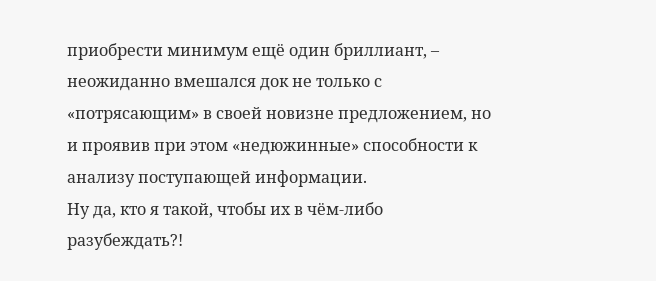приобрести минимум ещё один бриллиант, – неожиданно вмешался док не только с «потрясающим» в своей новизне предложением, но и проявив при этом «недюжинные» способности к анализу поступающей информации.
Ну да, кто я такой, чтобы их в чём-либо разубеждать?!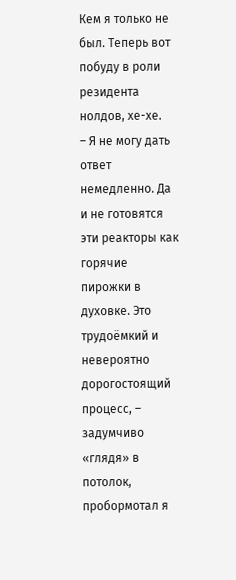Кем я только не был. Теперь вот побуду в роли резидента нолдов, хе-хе.
– Я не могу дать ответ немедленно. Да и не готовятся эти реакторы как горячие пирожки в духовке. Это трудоёмкий и невероятно дорогостоящий процесс, – задумчиво «глядя» в потолок, пробормотал я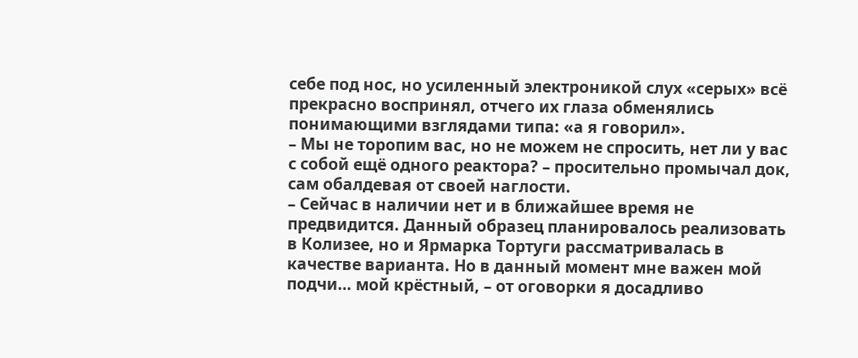себе под нос, но усиленный электроникой слух «серых» всё прекрасно воспринял, отчего их глаза обменялись понимающими взглядами типа: «а я говорил».
– Мы не торопим вас, но не можем не спросить, нет ли у вас с собой ещё одного реактора? – просительно промычал док, сам обалдевая от своей наглости.
– Сейчас в наличии нет и в ближайшее время не предвидится. Данный образец планировалось реализовать в Колизее, но и Ярмарка Тортуги рассматривалась в качестве варианта. Но в данный момент мне важен мой подчи… мой крёстный, – от оговорки я досадливо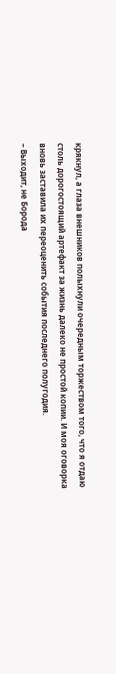крякнул, а глаза внешников полыхнули очередным торжеством того, что я отдаю столь дорогостоящий артефакт за жизнь далеко не простой копии. И моя оговорка вновь заставила их переоценить события последнего полугодия.
– Выходит, не Борода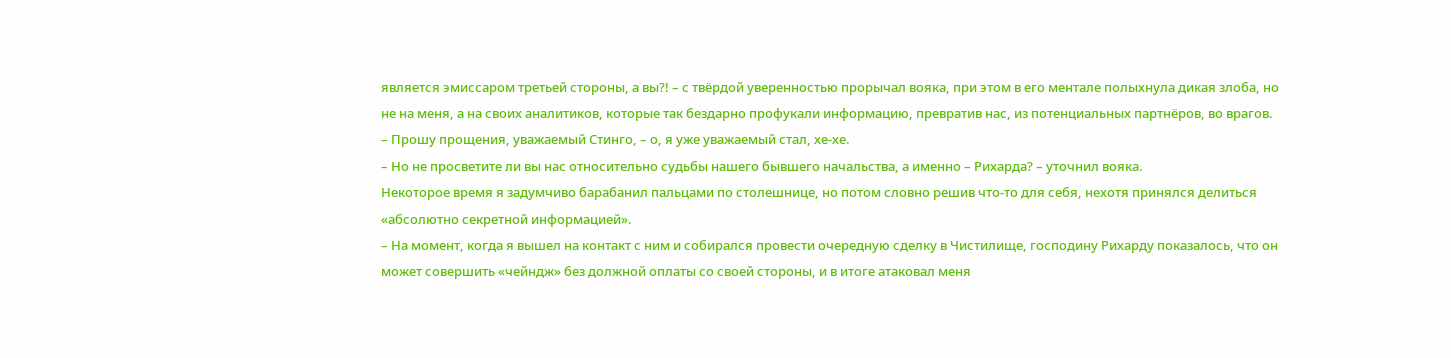является эмиссаром третьей стороны, а вы?! – с твёрдой уверенностью прорычал вояка, при этом в его ментале полыхнула дикая злоба, но не на меня, а на своих аналитиков, которые так бездарно профукали информацию, превратив нас, из потенциальных партнёров, во врагов.
– Прошу прощения, уважаемый Стинго, – о, я уже уважаемый стал, хе-хе.
– Но не просветите ли вы нас относительно судьбы нашего бывшего начальства, а именно – Рихарда? – уточнил вояка.
Некоторое время я задумчиво барабанил пальцами по столешнице, но потом словно решив что-то для себя, нехотя принялся делиться «абсолютно секретной информацией».
– На момент, когда я вышел на контакт с ним и собирался провести очередную сделку в Чистилище, господину Рихарду показалось, что он может совершить «чейндж» без должной оплаты со своей стороны, и в итоге атаковал меня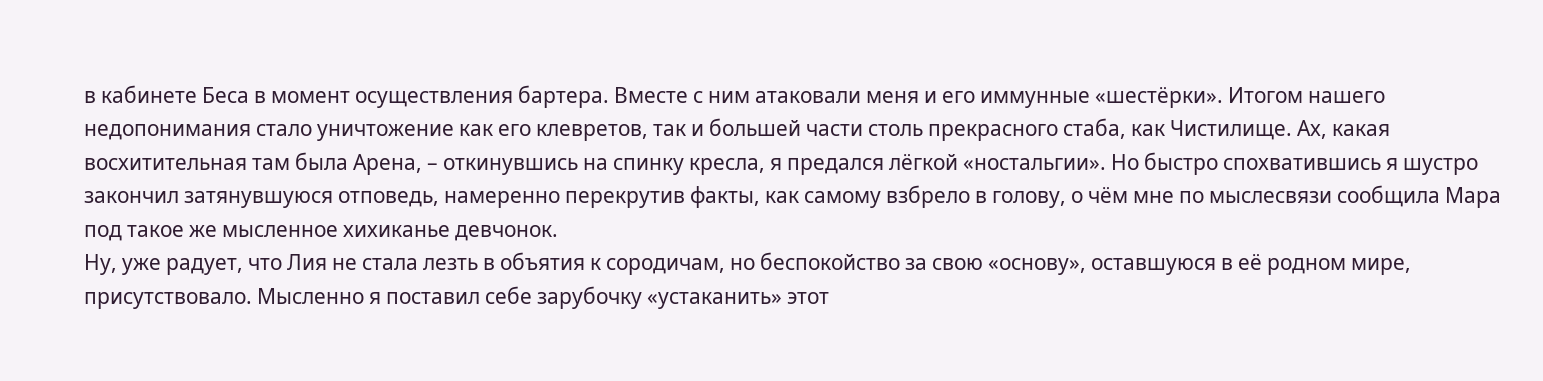в кабинете Беса в момент осуществления бартера. Вместе с ним атаковали меня и его иммунные «шестёрки». Итогом нашего недопонимания стало уничтожение как его клевретов, так и большей части столь прекрасного стаба, как Чистилище. Ах, какая восхитительная там была Арена, – откинувшись на спинку кресла, я предался лёгкой «ностальгии». Но быстро спохватившись я шустро закончил затянувшуюся отповедь, намеренно перекрутив факты, как самому взбрело в голову, о чём мне по мыслесвязи сообщила Мара под такое же мысленное хихиканье девчонок.
Ну, уже радует, что Лия не стала лезть в объятия к сородичам, но беспокойство за свою «основу», оставшуюся в её родном мире, присутствовало. Мысленно я поставил себе зарубочку «устаканить» этот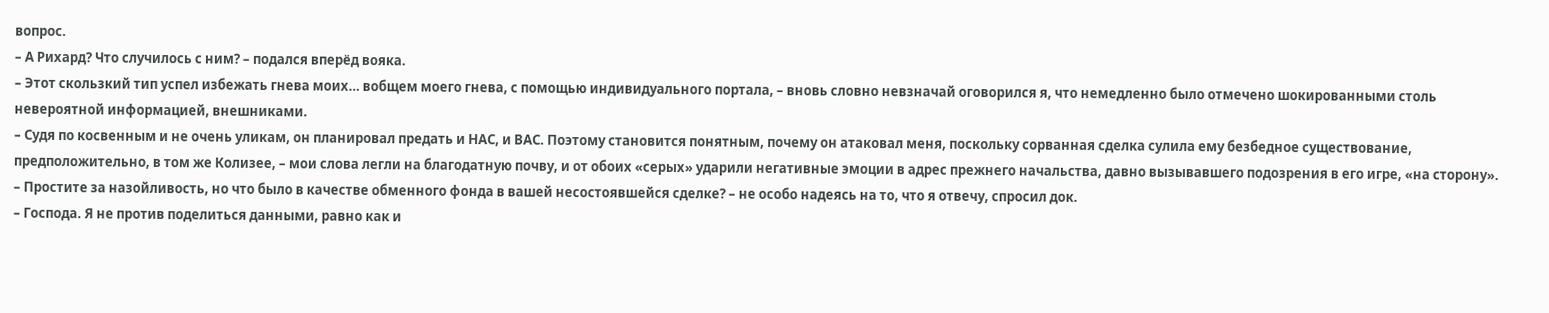вопрос.
– А Рихард? Что случилось с ним? – подался вперёд вояка.
– Этот скользкий тип успел избежать гнева моих… вобщем моего гнева, с помощью индивидуального портала, – вновь словно невзначай оговорился я, что немедленно было отмечено шокированными столь невероятной информацией, внешниками.
– Судя по косвенным и не очень уликам, он планировал предать и НАС, и ВАС. Поэтому становится понятным, почему он атаковал меня, поскольку сорванная сделка сулила ему безбедное существование, предположительно, в том же Колизее, – мои слова легли на благодатную почву, и от обоих «серых» ударили негативные эмоции в адрес прежнего начальства, давно вызывавшего подозрения в его игре, «на сторону».
– Простите за назойливость, но что было в качестве обменного фонда в вашей несостоявшейся сделке? – не особо надеясь на то, что я отвечу, спросил док.
– Господа. Я не против поделиться данными, равно как и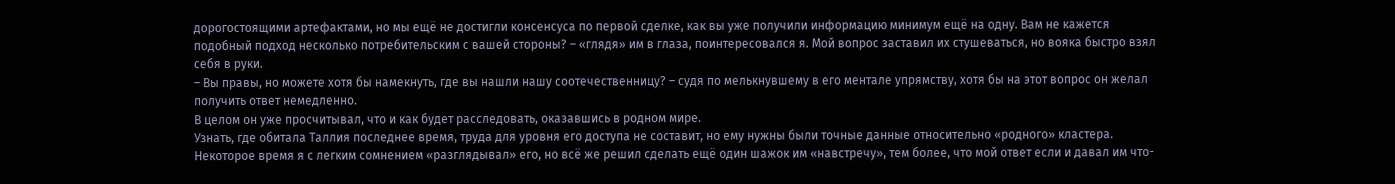дорогостоящими артефактами, но мы ещё не достигли консенсуса по первой сделке, как вы уже получили информацию минимум ещё на одну. Вам не кажется подобный подход несколько потребительским с вашей стороны? – «глядя» им в глаза, поинтересовался я. Мой вопрос заставил их стушеваться, но вояка быстро взял себя в руки.
– Вы правы, но можете хотя бы намекнуть, где вы нашли нашу соотечественницу? – судя по мелькнувшему в его ментале упрямству, хотя бы на этот вопрос он желал получить ответ немедленно.
В целом он уже просчитывал, что и как будет расследовать, оказавшись в родном мире.
Узнать, где обитала Таллия последнее время, труда для уровня его доступа не составит, но ему нужны были точные данные относительно «родного» кластера.
Некоторое время я с легким сомнением «разглядывал» его, но всё же решил сделать ещё один шажок им «навстречу», тем более, что мой ответ если и давал им что-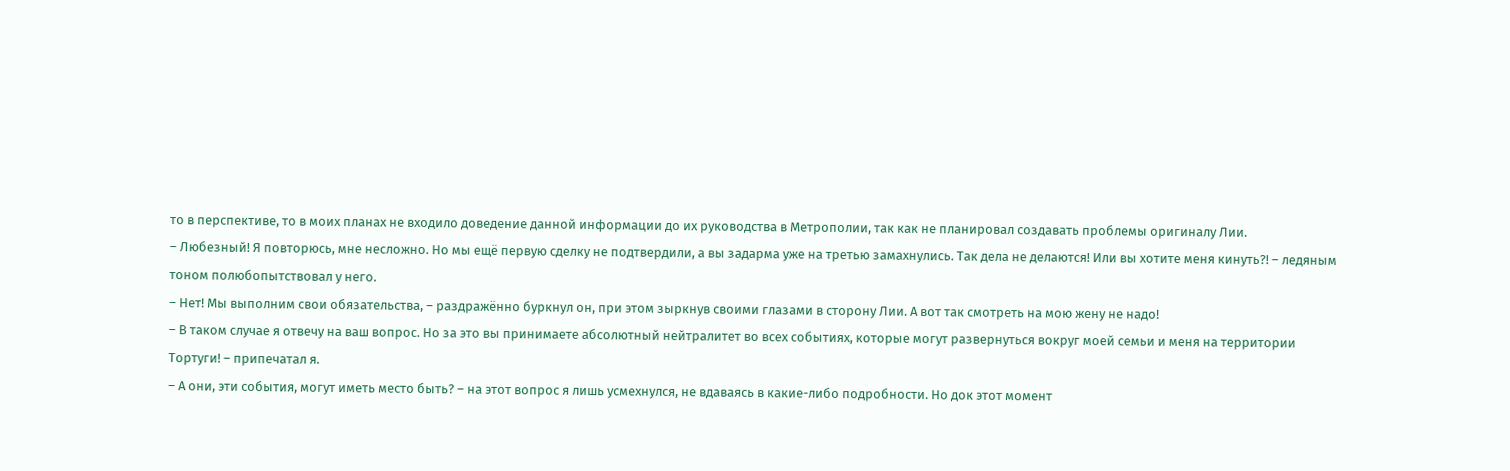то в перспективе, то в моих планах не входило доведение данной информации до их руководства в Метрополии, так как не планировал создавать проблемы оригиналу Лии.
– Любезный! Я повторюсь, мне несложно. Но мы ещё первую сделку не подтвердили, а вы задарма уже на третью замахнулись. Так дела не делаются! Или вы хотите меня кинуть?! – ледяным тоном полюбопытствовал у него.
– Нет! Мы выполним свои обязательства, – раздражённо буркнул он, при этом зыркнув своими глазами в сторону Лии. А вот так смотреть на мою жену не надо!
– В таком случае я отвечу на ваш вопрос. Но за это вы принимаете абсолютный нейтралитет во всех событиях, которые могут развернуться вокруг моей семьи и меня на территории Тортуги! – припечатал я.
– А они, эти события, могут иметь место быть? – на этот вопрос я лишь усмехнулся, не вдаваясь в какие-либо подробности. Но док этот момент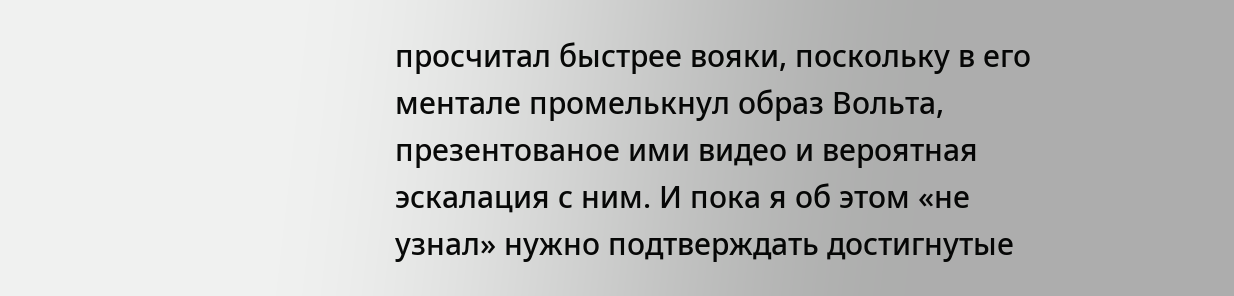просчитал быстрее вояки, поскольку в его ментале промелькнул образ Вольта, презентованое ими видео и вероятная эскалация с ним. И пока я об этом «не узнал» нужно подтверждать достигнутые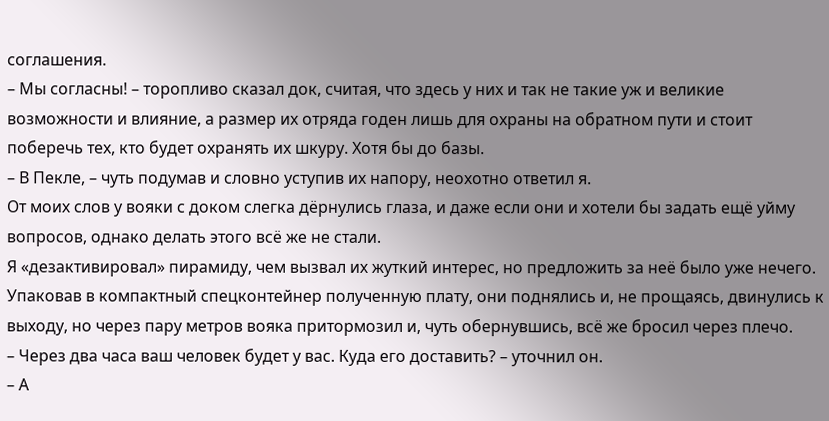соглашения.
– Мы согласны! – торопливо сказал док, считая, что здесь у них и так не такие уж и великие возможности и влияние, а размер их отряда годен лишь для охраны на обратном пути и стоит поберечь тех, кто будет охранять их шкуру. Хотя бы до базы.
– В Пекле, – чуть подумав и словно уступив их напору, неохотно ответил я.
От моих слов у вояки с доком слегка дёрнулись глаза, и даже если они и хотели бы задать ещё уйму вопросов, однако делать этого всё же не стали.
Я «дезактивировал» пирамиду, чем вызвал их жуткий интерес, но предложить за неё было уже нечего.
Упаковав в компактный спецконтейнер полученную плату, они поднялись и, не прощаясь, двинулись к выходу, но через пару метров вояка притормозил и, чуть обернувшись, всё же бросил через плечо.
– Через два часа ваш человек будет у вас. Куда его доставить? – уточнил он.
– А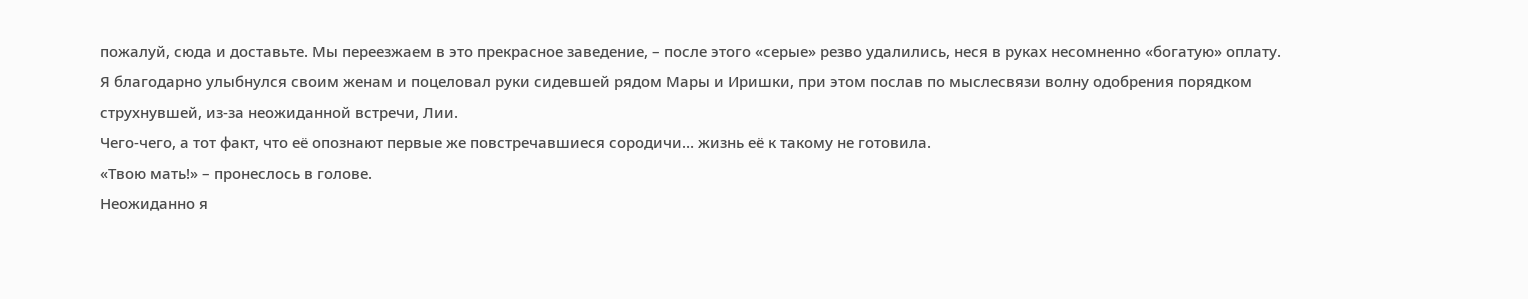пожалуй, сюда и доставьте. Мы переезжаем в это прекрасное заведение, – после этого «серые» резво удалились, неся в руках несомненно «богатую» оплату.
Я благодарно улыбнулся своим женам и поцеловал руки сидевшей рядом Мары и Иришки, при этом послав по мыслесвязи волну одобрения порядком струхнувшей, из-за неожиданной встречи, Лии.
Чего-чего, а тот факт, что её опознают первые же повстречавшиеся сородичи… жизнь её к такому не готовила.
«Твою мать!» – пронеслось в голове.
Неожиданно я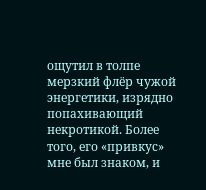ощутил в толпе мерзкий флёр чужой энергетики, изрядно попахивающий некротикой. Более того, его «привкус» мне был знаком, и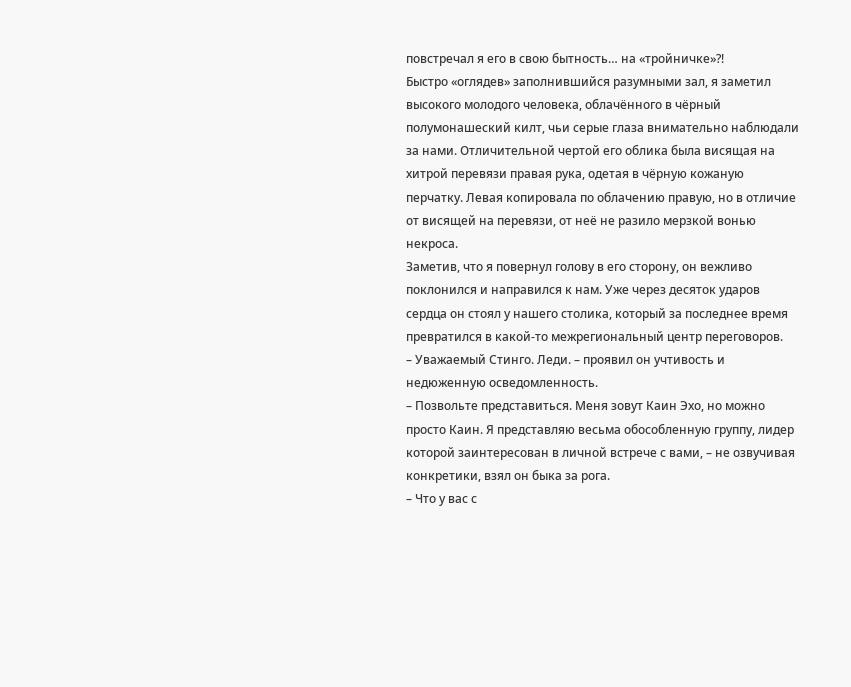повстречал я его в свою бытность… на «тройничке»?!
Быстро «оглядев» заполнившийся разумными зал, я заметил высокого молодого человека, облачённого в чёрный полумонашеский килт, чьи серые глаза внимательно наблюдали за нами. Отличительной чертой его облика была висящая на хитрой перевязи правая рука, одетая в чёрную кожаную перчатку. Левая копировала по облачению правую, но в отличие от висящей на перевязи, от неё не разило мерзкой вонью некроса.
Заметив, что я повернул голову в его сторону, он вежливо поклонился и направился к нам. Уже через десяток ударов сердца он стоял у нашего столика, который за последнее время превратился в какой-то межрегиональный центр переговоров.
– Уважаемый Стинго. Леди. – проявил он учтивость и недюженную осведомленность.
– Позвольте представиться. Меня зовут Каин Эхо, но можно просто Каин. Я представляю весьма обособленную группу, лидер которой заинтересован в личной встрече с вами, – не озвучивая конкретики, взял он быка за рога.
– Что у вас с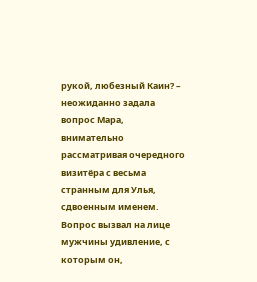рукой, любезный Каин? – неожиданно задала вопрос Мара, внимательно рассматривая очередного визитёра с весьма странным для Улья, сдвоенным именем.
Вопрос вызвал на лице мужчины удивление, с которым он,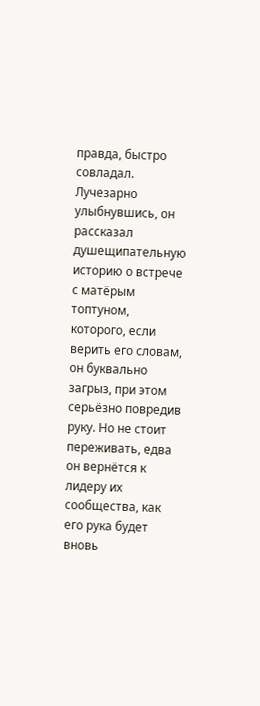правда, быстро совладал. Лучезарно улыбнувшись, он рассказал душещипательную историю о встрече с матёрым топтуном, которого, если верить его словам, он буквально загрыз, при этом серьёзно повредив руку. Но не стоит переживать, едва он вернётся к лидеру их сообщества, как его рука будет вновь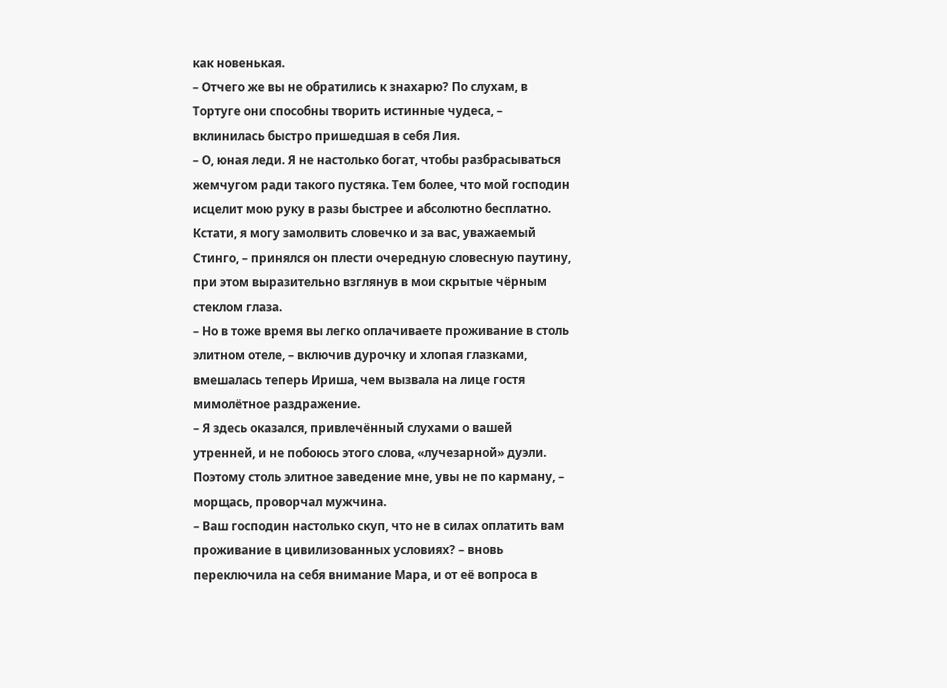как новенькая.
– Отчего же вы не обратились к знахарю? По слухам, в Тортуге они способны творить истинные чудеса, – вклинилась быстро пришедшая в себя Лия.
– О, юная леди. Я не настолько богат, чтобы разбрасываться жемчугом ради такого пустяка. Тем более, что мой господин исцелит мою руку в разы быстрее и абсолютно бесплатно. Кстати, я могу замолвить словечко и за вас, уважаемый Стинго, – принялся он плести очередную словесную паутину, при этом выразительно взглянув в мои скрытые чёрным стеклом глаза.
– Но в тоже время вы легко оплачиваете проживание в столь элитном отеле, – включив дурочку и хлопая глазками, вмешалась теперь Ириша, чем вызвала на лице гостя мимолётное раздражение.
– Я здесь оказался, привлечённый слухами о вашей утренней, и не побоюсь этого слова, «лучезарной» дуэли. Поэтому столь элитное заведение мне, увы не по карману, – морщась, проворчал мужчина.
– Ваш господин настолько скуп, что не в силах оплатить вам проживание в цивилизованных условиях? – вновь переключила на себя внимание Мара, и от её вопроса в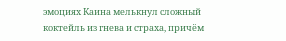эмоциях Каина мелькнул сложный коктейль из гнева и страха, причём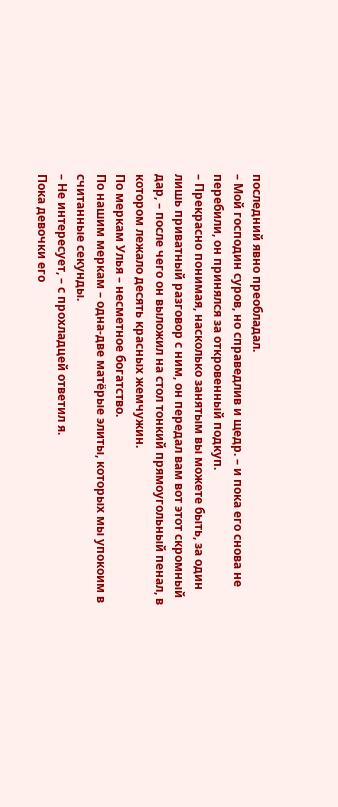последний явно преобладал.
– Мой господин суров, но справедлив и щедр. – и пока его снова не перебили, он принялся за откровенный подкуп.
– Прекрасно понимая, насколько занятым вы можете быть, за один лишь приватный разговор с ним, он передал вам вот этот скромный дар, – после чего он выложил на стол тонкий прямоугольный пенал, в котором лежало десять красных жемчужин.
По меркам Улья – несметное богатство.
По нашим меркам – одна-две матёрые элиты, которых мы упокоим в считанные секунды.
– Не интересует, – с прохладцей ответил я.
Пока девочки его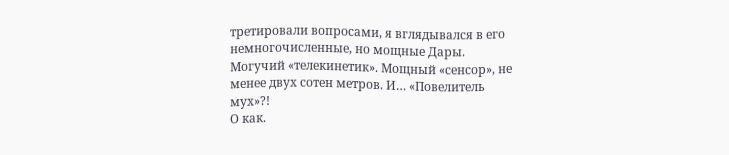третировали вопросами, я вглядывался в его немногочисленные, но мощные Дары. Могучий «телекинетик». Мощный «сенсор», не менее двух сотен метров. И… «Повелитель мух»?!
О как.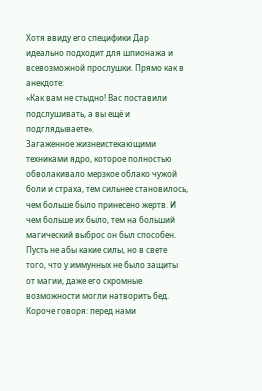Хотя ввиду его специфики Дар идеально подходит для шпионажа и всевозможной прослушки. Прямо как в анекдоте:
«Как вам не стыдно! Вас поставили подслушивать, а вы ещё и подглядываете».
Загаженное жизнеистекающими техниками ядро, которое полностью обволакивало мерзкое облако чужой боли и страха, тем сильнее становилось, чем больше было принесено жертв. И чем больше их было, тем на больший магический выброс он был способен. Пусть не абы какие силы, но в свете того, что у иммунных не было защиты от магии, даже его скромные возможности могли натворить бед.
Короче говоря: перед нами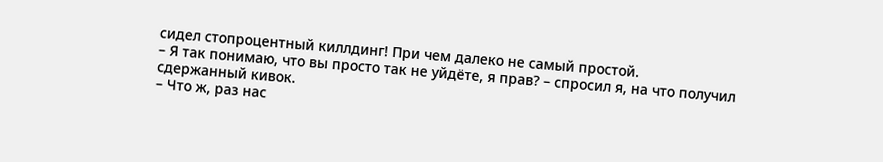сидел стопроцентный киллдинг! При чем далеко не самый простой.
– Я так понимаю, что вы просто так не уйдёте, я прав? – спросил я, на что получил сдержанный кивок.
– Что ж, раз нас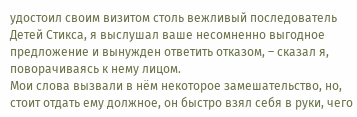удостоил своим визитом столь вежливый последователь Детей Стикса, я выслушал ваше несомненно выгодное предложение и вынужден ответить отказом, – сказал я, поворачиваясь к нему лицом.
Мои слова вызвали в нём некоторое замешательство, но, стоит отдать ему должное, он быстро взял себя в руки, чего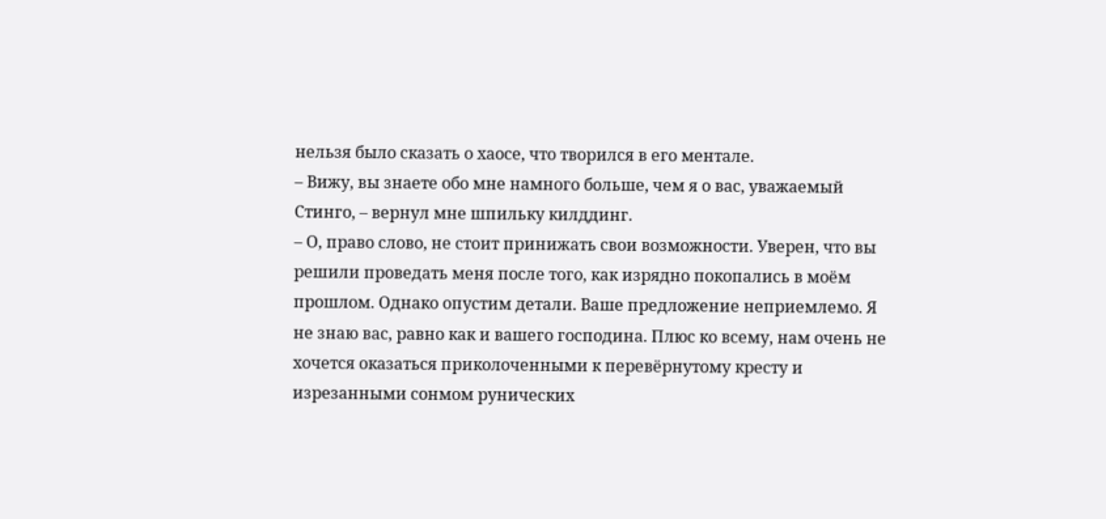нельзя было сказать о хаосе, что творился в его ментале.
– Вижу, вы знаете обо мне намного больше, чем я о вас, уважаемый Стинго, – вернул мне шпильку килддинг.
– О, право слово, не стоит принижать свои возможности. Уверен, что вы решили проведать меня после того, как изрядно покопались в моём прошлом. Однако опустим детали. Ваше предложение неприемлемо. Я не знаю вас, равно как и вашего господина. Плюс ко всему, нам очень не хочется оказаться приколоченными к перевёрнутому кресту и изрезанными сонмом рунических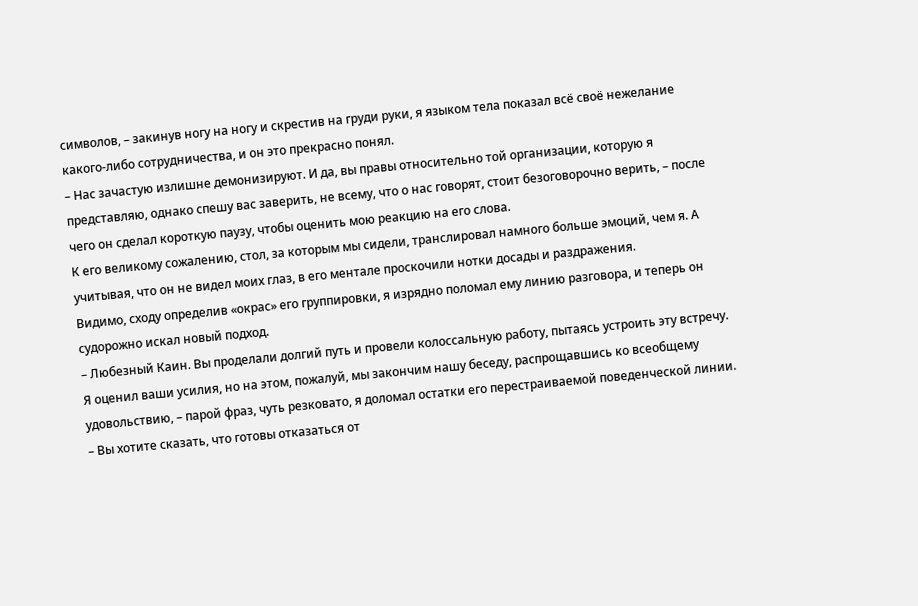символов, – закинув ногу на ногу и скрестив на груди руки, я языком тела показал всё своё нежелание какого-либо сотрудничества, и он это прекрасно понял.
– Нас зачастую излишне демонизируют. И да, вы правы относительно той организации, которую я представляю, однако спешу вас заверить, не всему, что о нас говорят, стоит безоговорочно верить, – после чего он сделал короткую паузу, чтобы оценить мою реакцию на его слова.
К его великому сожалению, стол, за которым мы сидели, транслировал намного больше эмоций, чем я. А учитывая, что он не видел моих глаз, в его ментале проскочили нотки досады и раздражения.
Видимо, сходу определив «окрас» его группировки, я изрядно поломал ему линию разговора, и теперь он судорожно искал новый подход.
– Любезный Каин. Вы проделали долгий путь и провели колоссальную работу, пытаясь устроить эту встречу. Я оценил ваши усилия, но на этом, пожалуй, мы закончим нашу беседу, распрощавшись ко всеобщему удовольствию, – парой фраз, чуть резковато, я доломал остатки его перестраиваемой поведенческой линии.
– Вы хотите сказать, что готовы отказаться от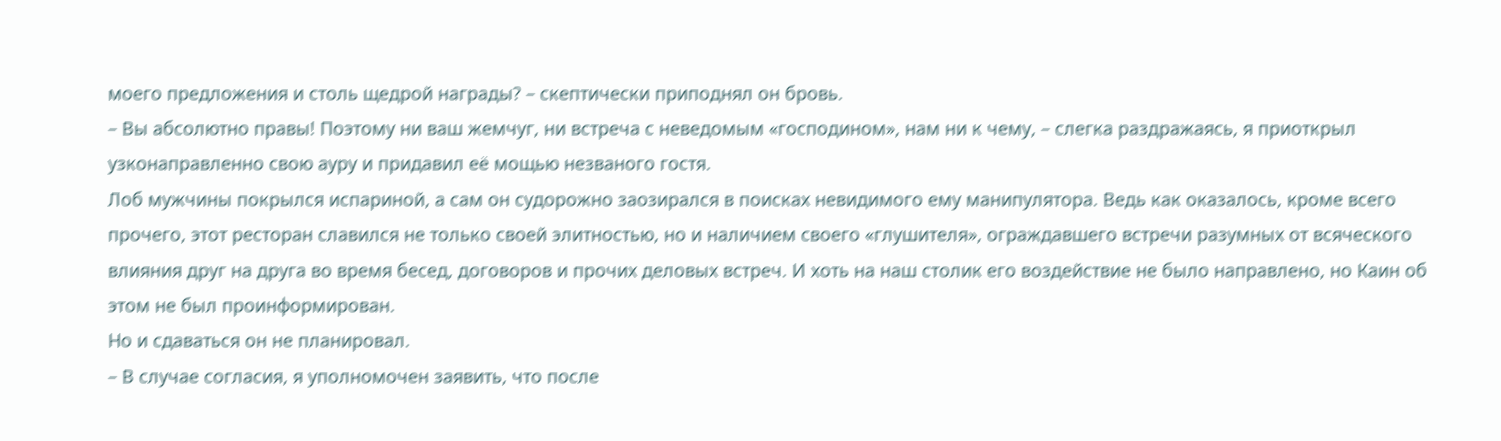моего предложения и столь щедрой награды? – скептически приподнял он бровь.
– Вы абсолютно правы! Поэтому ни ваш жемчуг, ни встреча с неведомым «господином», нам ни к чему, – слегка раздражаясь, я приоткрыл узконаправленно свою ауру и придавил её мощью незваного гостя.
Лоб мужчины покрылся испариной, а сам он судорожно заозирался в поисках невидимого ему манипулятора. Ведь как оказалось, кроме всего прочего, этот ресторан славился не только своей элитностью, но и наличием своего «глушителя», ограждавшего встречи разумных от всяческого влияния друг на друга во время бесед, договоров и прочих деловых встреч. И хоть на наш столик его воздействие не было направлено, но Каин об этом не был проинформирован.
Но и сдаваться он не планировал.
– В случае согласия, я уполномочен заявить, что после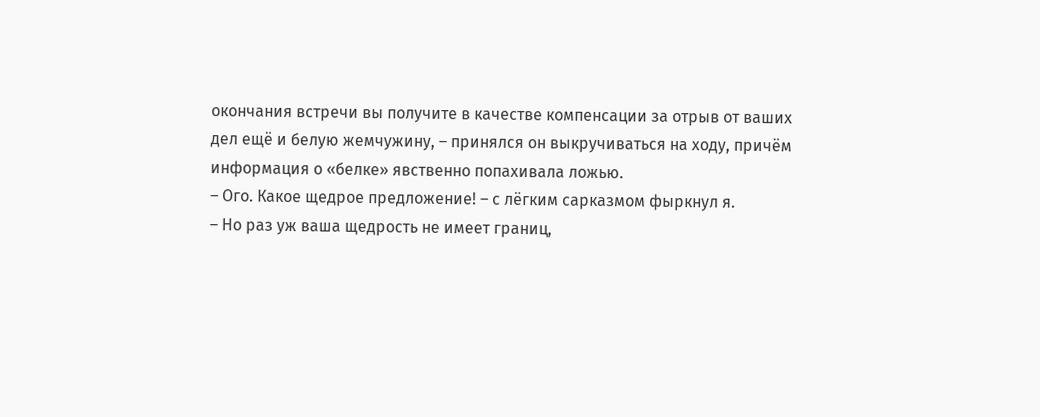окончания встречи вы получите в качестве компенсации за отрыв от ваших дел ещё и белую жемчужину, – принялся он выкручиваться на ходу, причём информация о «белке» явственно попахивала ложью.
– Ого. Какое щедрое предложение! – с лёгким сарказмом фыркнул я.
– Но раз уж ваша щедрость не имеет границ,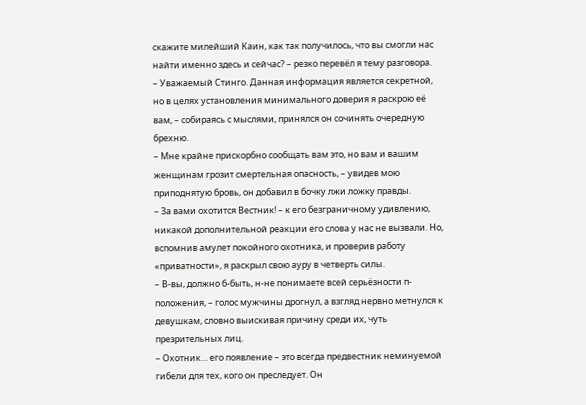скажите милейший Каин, как так получилось, что вы смогли нас найти именно здесь и сейчас? – резко перевёл я тему разговора.
– Уважаемый Стинго. Данная информация является секретной, но в целях установления минимального доверия я раскрою её вам, – собираясь с мыслями, принялся он сочинять очередную брехню.
– Мне крайне прискорбно сообщать вам это, но вам и вашим женщинам грозит смертельная опасность, – увидев мою приподнятую бровь, он добавил в бочку лжи ложку правды.
– За вами охотится Вестник! – к его безграничному удивлению, никакой дополнительной реакции его слова у нас не вызвали. Но, вспомнив амулет покойного охотника, и проверив работу «приватности», я раскрыл свою ауру в четверть силы.
– В-вы, должно б-быть, н-не понимаете всей серьёзности п-положения, – голос мужчины дрогнул, а взгляд нервно метнулся к девушкам, словно выискивая причину среди их, чуть презрительных лиц.
– Охотник… его появление – это всегда предвестник неминуемой гибели для тех, кого он преследует. Он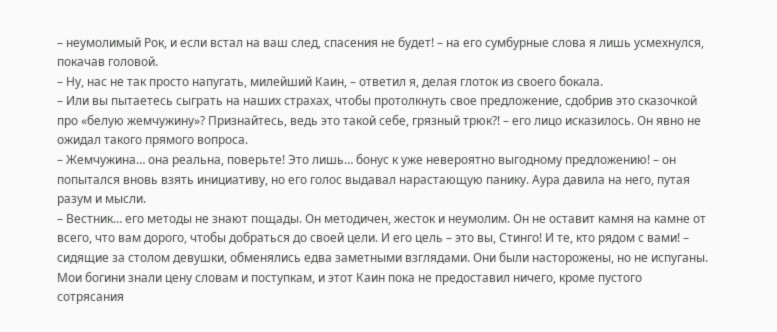– неумолимый Рок, и если встал на ваш след, спасения не будет! – на его сумбурные слова я лишь усмехнулся, покачав головой.
– Ну, нас не так просто напугать, милейший Каин, – ответил я, делая глоток из своего бокала.
– Или вы пытаетесь сыграть на наших страхах, чтобы протолкнуть свое предложение, сдобрив это сказочкой про «белую жемчужину»? Признайтесь, ведь это такой себе, грязный трюк?! – его лицо исказилось. Он явно не ожидал такого прямого вопроса.
– Жемчужина… она реальна, поверьте! Это лишь… бонус к уже невероятно выгодному предложению! – он попытался вновь взять инициативу, но его голос выдавал нарастающую панику. Аура давила на него, путая разум и мысли.
– Вестник… его методы не знают пощады. Он методичен, жесток и неумолим. Он не оставит камня на камне от всего, что вам дорого, чтобы добраться до своей цели. И его цель – это вы, Стинго! И те, кто рядом с вами! – сидящие за столом девушки, обменялись едва заметными взглядами. Они были насторожены, но не испуганы. Мои богини знали цену словам и поступкам, и этот Каин пока не предоставил ничего, кроме пустого сотрясания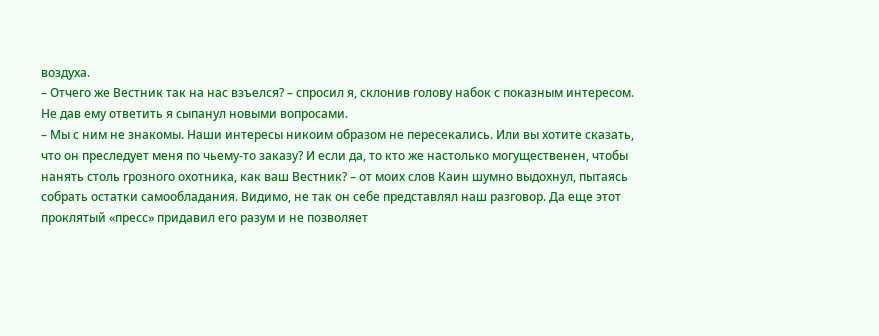воздуха.
– Отчего же Вестник так на нас взъелся? – спросил я, склонив голову набок с показным интересом. Не дав ему ответить я сыпанул новыми вопросами.
– Мы с ним не знакомы. Наши интересы никоим образом не пересекались. Или вы хотите сказать, что он преследует меня по чьему-то заказу? И если да, то кто же настолько могущественен, чтобы нанять столь грозного охотника, как ваш Вестник? – от моих слов Каин шумно выдохнул, пытаясь собрать остатки самообладания. Видимо, не так он себе представлял наш разговор. Да еще этот проклятый «пресс» придавил его разум и не позволяет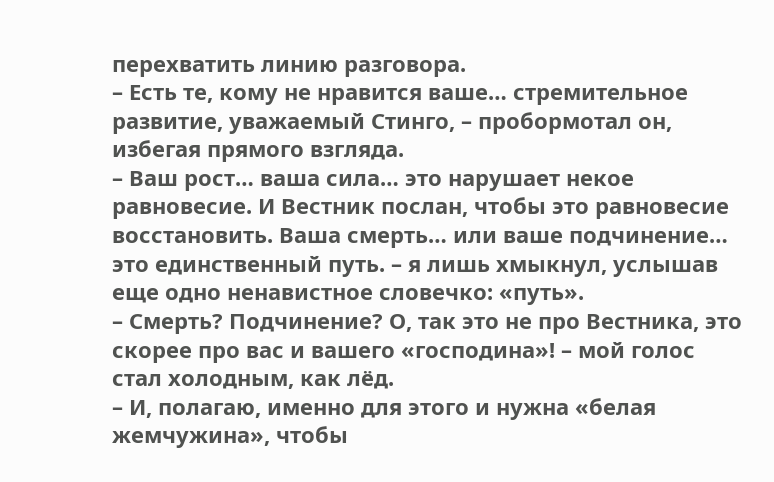перехватить линию разговора.
– Есть те, кому не нравится ваше… стремительное развитие, уважаемый Стинго, – пробормотал он, избегая прямого взгляда.
– Ваш рост… ваша сила… это нарушает некое равновесие. И Вестник послан, чтобы это равновесие восстановить. Ваша смерть… или ваше подчинение… это единственный путь. – я лишь хмыкнул, услышав еще одно ненавистное словечко: «путь».
– Смерть? Подчинение? О, так это не про Вестника, это скорее про вас и вашего «господина»! – мой голос стал холодным, как лёд.
– И, полагаю, именно для этого и нужна «белая жемчужина», чтобы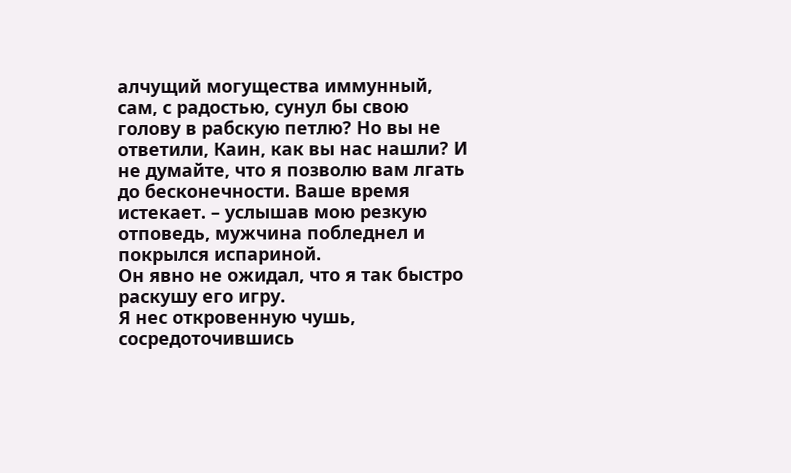алчущий могущества иммунный, сам, с радостью, сунул бы свою голову в рабскую петлю? Но вы не ответили, Каин, как вы нас нашли? И не думайте, что я позволю вам лгать до бесконечности. Ваше время истекает. – услышав мою резкую отповедь, мужчина побледнел и покрылся испариной.
Он явно не ожидал, что я так быстро раскушу его игру.
Я нес откровенную чушь, сосредоточившись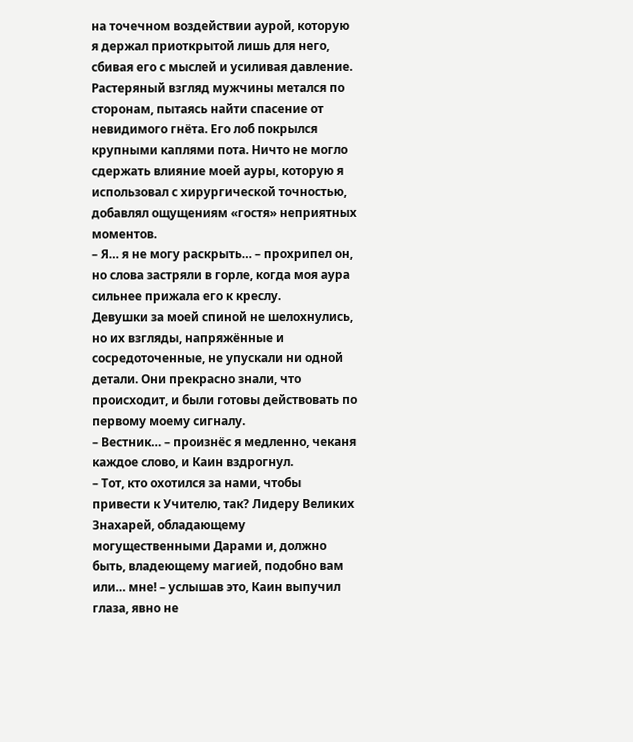на точечном воздействии аурой, которую я держал приоткрытой лишь для него, сбивая его с мыслей и усиливая давление.
Растеряный взгляд мужчины метался по сторонам, пытаясь найти спасение от невидимого гнёта. Его лоб покрылся крупными каплями пота. Ничто не могло сдержать влияние моей ауры, которую я использовал с хирургической точностью, добавлял ощущениям «гостя» неприятных моментов.
– Я… я не могу раскрыть… – прохрипел он, но слова застряли в горле, когда моя аура сильнее прижала его к креслу.
Девушки за моей спиной не шелохнулись, но их взгляды, напряжённые и сосредоточенные, не упускали ни одной детали. Они прекрасно знали, что происходит, и были готовы действовать по первому моему сигналу.
– Вестник… – произнёс я медленно, чеканя каждое слово, и Каин вздрогнул.
– Тот, кто охотился за нами, чтобы привести к Учителю, так? Лидеру Великих Знахарей, обладающему могущественными Дарами и, должно быть, владеющему магией, подобно вам или… мне! – услышав это, Каин выпучил глаза, явно не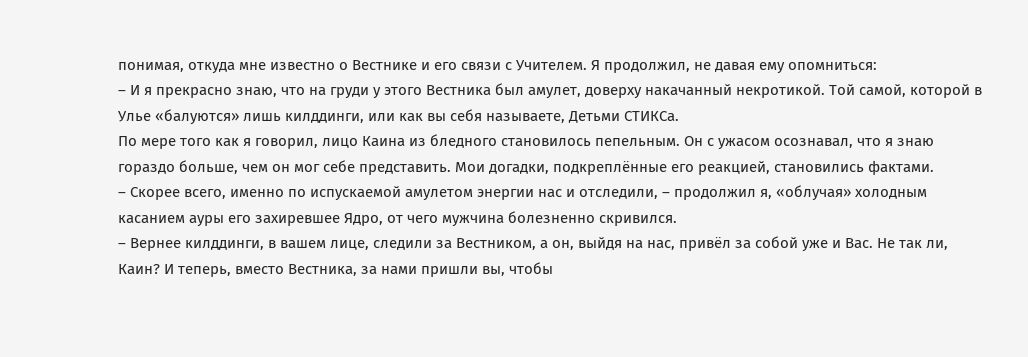понимая, откуда мне известно о Вестнике и его связи с Учителем. Я продолжил, не давая ему опомниться:
– И я прекрасно знаю, что на груди у этого Вестника был амулет, доверху накачанный некротикой. Той самой, которой в Улье «балуются» лишь килддинги, или как вы себя называете, Детьми СТИКСа.
По мере того как я говорил, лицо Каина из бледного становилось пепельным. Он с ужасом осознавал, что я знаю гораздо больше, чем он мог себе представить. Мои догадки, подкреплённые его реакцией, становились фактами.
– Скорее всего, именно по испускаемой амулетом энергии нас и отследили, – продолжил я, «облучая» холодным касанием ауры его захиревшее Ядро, от чего мужчина болезненно скривился.
– Вернее килддинги, в вашем лице, следили за Вестником, а он, выйдя на нас, привёл за собой уже и Вас. Не так ли, Каин? И теперь, вместо Вестника, за нами пришли вы, чтобы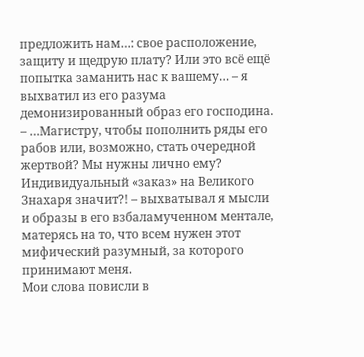предложить нам…: свое расположение, защиту и щедрую плату? Или это всё ещё попытка заманить нас к вашему… – я выхватил из его разума демонизированный образ его господина.
– …Магистру, чтобы пополнить ряды его рабов или, возможно, стать очередной жертвой? Мы нужны лично ему? Индивидуальный «заказ» на Великого Знахаря значит?! – выхватывал я мысли и образы в его взбаламученном ментале, матерясь на то, что всем нужен этот мифический разумный, за которого принимают меня.
Мои слова повисли в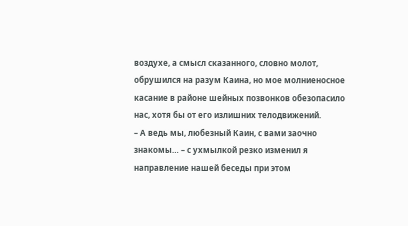воздухе, а смысл сказанного, словно молот, обрушился на разум Каина, но мое молниеносное касание в районе шейных позвонков обезопасило нас, хотя бы от его излишних телодвижений.
– А ведь мы, любезный Каин, с вами заочно знакомы… – с ухмылкой резко изменил я направление нашей беседы при этом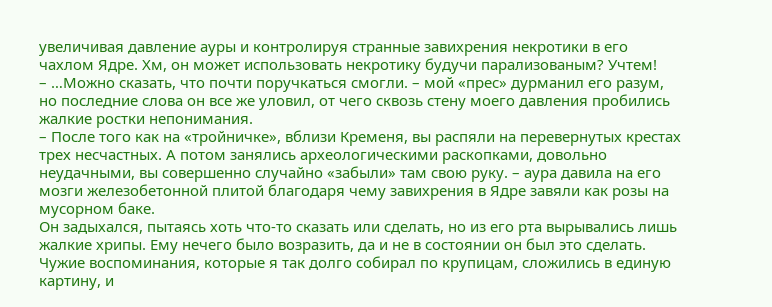увеличивая давление ауры и контролируя странные завихрения некротики в его чахлом Ядре. Хм, он может использовать некротику будучи парализованым? Учтем!
– …Можно сказать, что почти поручкаться смогли. – мой «прес» дурманил его разум, но последние слова он все же уловил, от чего сквозь стену моего давления пробились жалкие ростки непонимания.
– После того как на «тройничке», вблизи Кременя, вы распяли на перевернутых крестах трех несчастных. А потом занялись археологическими раскопками, довольно неудачными, вы совершенно случайно «забыли» там свою руку. – аура давила на его мозги железобетонной плитой благодаря чему завихрения в Ядре завяли как розы на мусорном баке.
Он задыхался, пытаясь хоть что-то сказать или сделать, но из его рта вырывались лишь жалкие хрипы. Ему нечего было возразить, да и не в состоянии он был это сделать.
Чужие воспоминания, которые я так долго собирал по крупицам, сложились в единую картину, и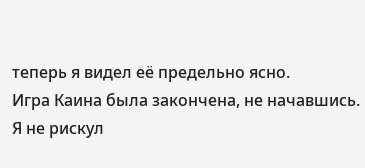теперь я видел её предельно ясно.
Игра Каина была закончена, не начавшись.
Я не рискул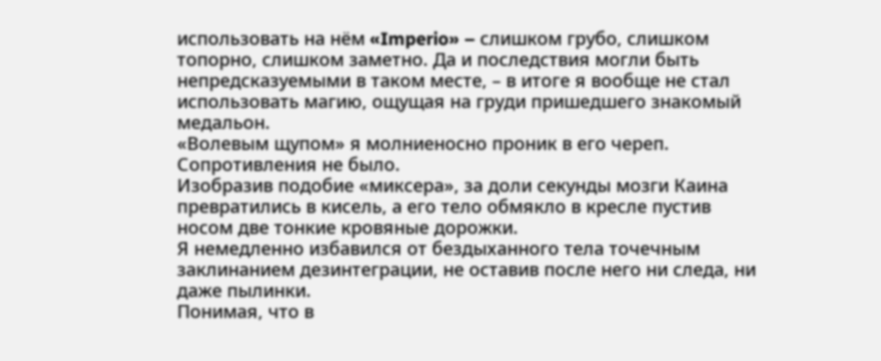использовать на нём «Imperio» – слишком грубо, слишком топорно, слишком заметно. Да и последствия могли быть непредсказуемыми в таком месте, – в итоге я вообще не стал использовать магию, ощущая на груди пришедшего знакомый медальон.
«Волевым щупом» я молниеносно проник в его череп.
Сопротивления не было.
Изобразив подобие «миксера», за доли секунды мозги Каина превратились в кисель, а его тело обмякло в кресле пустив носом две тонкие кровяные дорожки.
Я немедленно избавился от бездыханного тела точечным заклинанием дезинтеграции, не оставив после него ни следа, ни даже пылинки.
Понимая, что в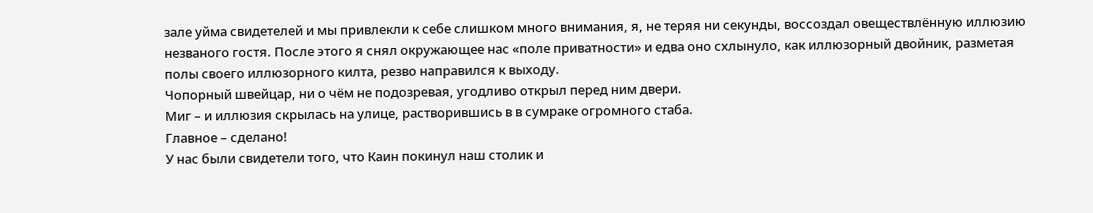зале уйма свидетелей и мы привлекли к себе слишком много внимания, я, не теряя ни секунды, воссоздал овеществлённую иллюзию незваного гостя. После этого я снял окружающее нас «поле приватности» и едва оно схлынуло, как иллюзорный двойник, разметая полы своего иллюзорного килта, резво направился к выходу.
Чопорный швейцар, ни о чём не подозревая, угодливо открыл перед ним двери.
Миг – и иллюзия скрылась на улице, растворившись в в сумраке огромного стаба.
Главное – сделано!
У нас были свидетели того, что Каин покинул наш столик и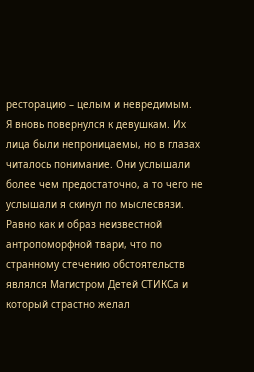ресторацию – целым и невредимым.
Я вновь повернулся к девушкам. Их лица были непроницаемы, но в глазах читалось понимание. Они услышали более чем предостаточно, а то чего не услышали я скинул по мыслесвязи. Равно как и образ неизвестной антропоморфной твари, что по странному стечению обстоятельств являлся Магистром Детей СТИКСа и который страстно желал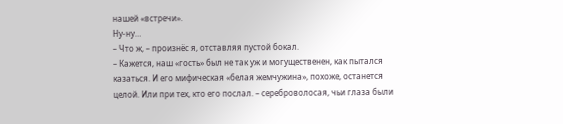нашей «встречи».
Ну-ну…
– Что ж, – произнёс я, отставляя пустой бокал.
– Кажется, наш «гость» был не так уж и могущественен, как пытался казаться. И его мифическая «белая жемчужина», похоже, останется целой. Или при тех, кто его послал. – сереброволосая, чьи глаза были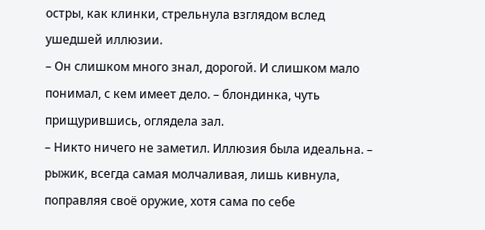остры, как клинки, стрельнула взглядом вслед ушедшей иллюзии.
– Он слишком много знал, дорогой. И слишком мало понимал, с кем имеет дело. – блондинка, чуть прищурившись, оглядела зал.
– Никто ничего не заметил. Иллюзия была идеальна. – рыжик, всегда самая молчаливая, лишь кивнула, поправляя своё оружие, хотя сама по себе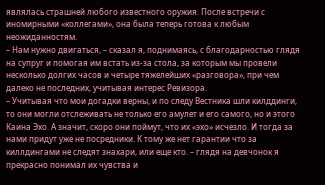являлась страшней любого известного оружия. После встречи с иномирными «коллегами», она была теперь готова к любым неожиданностям.
– Нам нужно двигаться, – сказал я, поднимаясь, с благодарностью глядя на супруг и помогая им встать из-за стола, за которым мы провели несколько долгих часов и четыре тяжелейших «разговора», при чем далеко не последних, учитывая интерес Ревизора.
– Учитывая что мои догадки верны, и по следу Вестника шли килддинги, то они могли отслеживать не только его амулет и его самого, но и этого Каина Эхо. А значит, скоро они поймут, что их «эхо» исчезло. И тогда за нами придут уже не посредники. К тому же нет гарантии что за киллдингами не следят знахари, или еще кто. – глядя на девчонок я прекрасно понимал их чувства и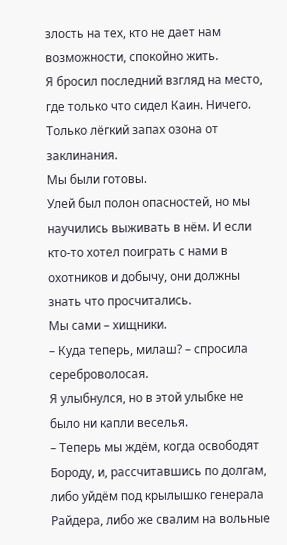злость на тех, кто не дает нам возможности, спокойно жить.
Я бросил последний взгляд на место, где только что сидел Каин. Ничего. Только лёгкий запах озона от заклинания.
Мы были готовы.
Улей был полон опасностей, но мы научились выживать в нём. И если кто-то хотел поиграть с нами в охотников и добычу, они должны знать что просчитались.
Мы сами – хищники.
– Куда теперь, милаш? – спросила сереброволосая.
Я улыбнулся, но в этой улыбке не было ни капли веселья.
– Теперь мы ждём, когда освободят Бороду, и, рассчитавшись по долгам, либо уйдём под крылышко генерала Райдера, либо же свалим на вольные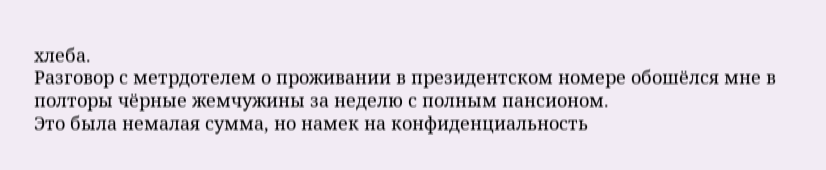хлеба.
Разговор с метрдотелем о проживании в президентском номере обошёлся мне в полторы чёрные жемчужины за неделю с полным пансионом.
Это была немалая сумма, но намек на конфиденциальность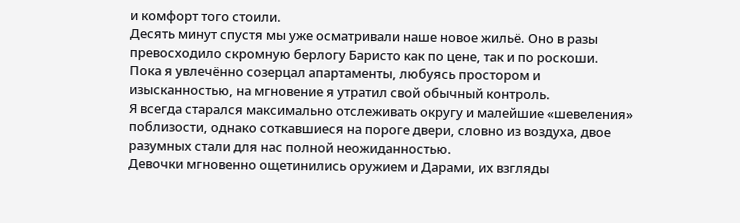и комфорт того стоили.
Десять минут спустя мы уже осматривали наше новое жильё. Оно в разы превосходило скромную берлогу Баристо как по цене, так и по роскоши.
Пока я увлечённо созерцал апартаменты, любуясь простором и изысканностью, на мгновение я утратил свой обычный контроль.
Я всегда старался максимально отслеживать округу и малейшие «шевеления» поблизости, однако соткавшиеся на пороге двери, словно из воздуха, двое разумных стали для нас полной неожиданностью.
Девочки мгновенно ощетинились оружием и Дарами, их взгляды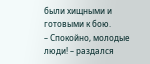были хищными и готовыми к бою.
– Спокойно, молодые люди! – раздался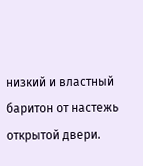низкий и властный баритон от настежь открытой двери.